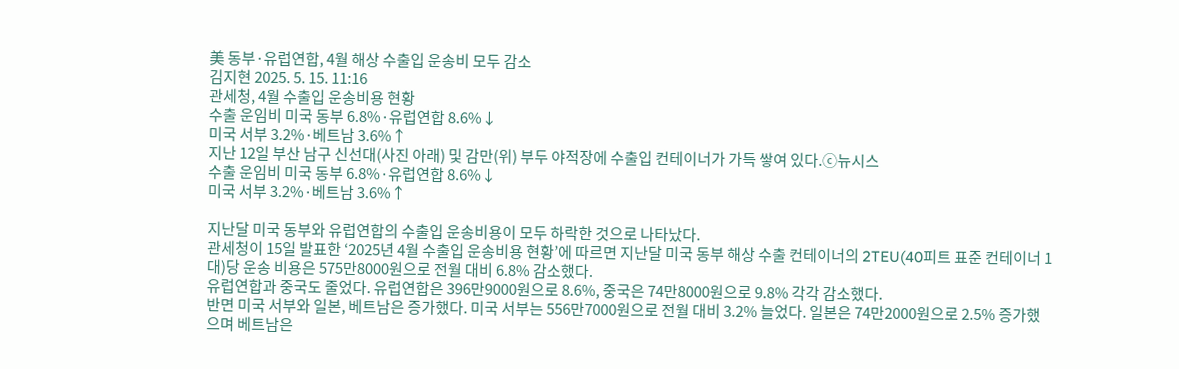美 동부·유럽연합, 4월 해상 수출입 운송비 모두 감소
김지현 2025. 5. 15. 11:16
관세청, 4월 수출입 운송비용 현황
수출 운임비 미국 동부 6.8%·유럽연합 8.6%↓
미국 서부 3.2%·베트남 3.6%↑
지난 12일 부산 남구 신선대(사진 아래) 및 감만(위) 부두 야적장에 수출입 컨테이너가 가득 쌓여 있다.ⓒ뉴시스
수출 운임비 미국 동부 6.8%·유럽연합 8.6%↓
미국 서부 3.2%·베트남 3.6%↑

지난달 미국 동부와 유럽연합의 수출입 운송비용이 모두 하락한 것으로 나타났다.
관세청이 15일 발표한 ‘2025년 4월 수출입 운송비용 현황’에 따르면 지난달 미국 동부 해상 수출 컨테이너의 2TEU(40피트 표준 컨테이너 1대)당 운송 비용은 575만8000원으로 전월 대비 6.8% 감소했다.
유럽연합과 중국도 줄었다. 유럽연합은 396만9000원으로 8.6%, 중국은 74만8000원으로 9.8% 각각 감소했다.
반면 미국 서부와 일본, 베트남은 증가했다. 미국 서부는 556만7000원으로 전월 대비 3.2% 늘었다. 일본은 74만2000원으로 2.5% 증가했으며 베트남은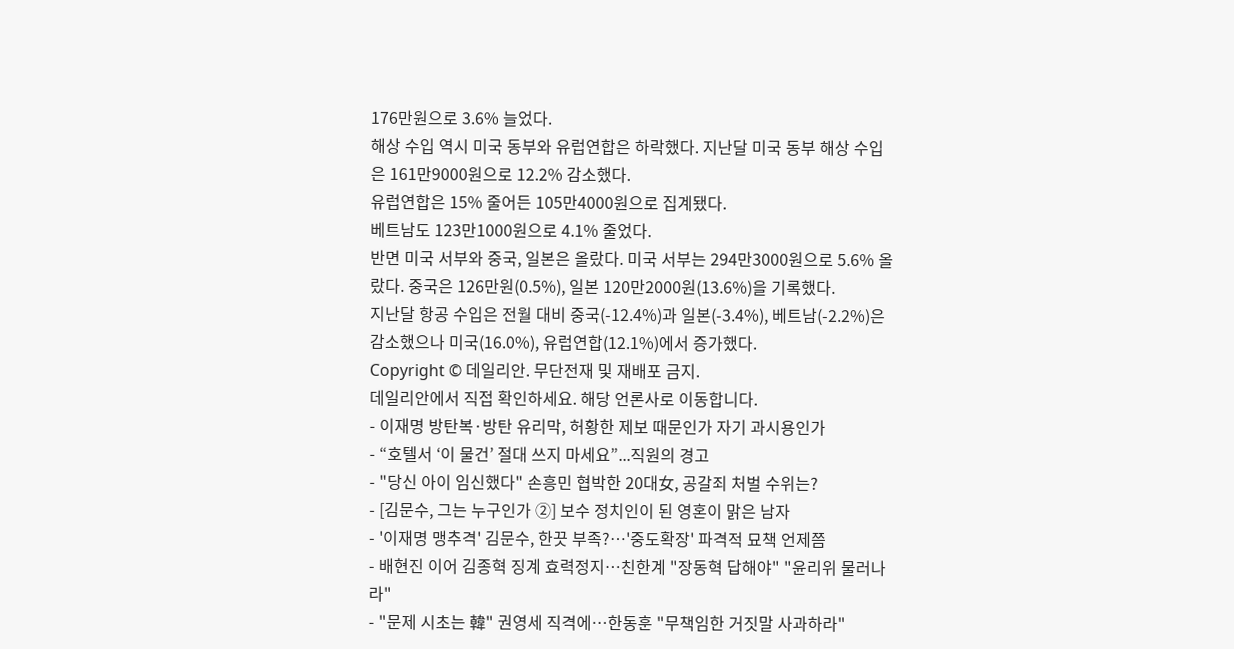176만원으로 3.6% 늘었다.
해상 수입 역시 미국 동부와 유럽연합은 하락했다. 지난달 미국 동부 해상 수입은 161만9000원으로 12.2% 감소했다.
유럽연합은 15% 줄어든 105만4000원으로 집계됐다.
베트남도 123만1000원으로 4.1% 줄었다.
반면 미국 서부와 중국, 일본은 올랐다. 미국 서부는 294만3000원으로 5.6% 올랐다. 중국은 126만원(0.5%), 일본 120만2000원(13.6%)을 기록했다.
지난달 항공 수입은 전월 대비 중국(-12.4%)과 일본(-3.4%), 베트남(-2.2%)은 감소했으나 미국(16.0%), 유럽연합(12.1%)에서 증가했다.
Copyright © 데일리안. 무단전재 및 재배포 금지.
데일리안에서 직접 확인하세요. 해당 언론사로 이동합니다.
- 이재명 방탄복·방탄 유리막, 허황한 제보 때문인가 자기 과시용인가
- “호텔서 ‘이 물건’ 절대 쓰지 마세요”...직원의 경고
- "당신 아이 임신했다" 손흥민 협박한 20대女, 공갈죄 처벌 수위는?
- [김문수, 그는 누구인가 ②] 보수 정치인이 된 영혼이 맑은 남자
- '이재명 맹추격' 김문수, 한끗 부족?…'중도확장' 파격적 묘책 언제쯤
- 배현진 이어 김종혁 징계 효력정지…친한계 "장동혁 답해야" "윤리위 물러나라"
- "문제 시초는 韓" 권영세 직격에…한동훈 "무책임한 거짓말 사과하라"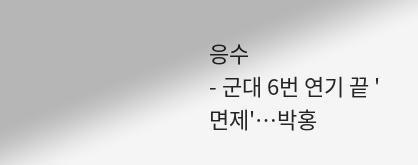응수
- 군대 6번 연기 끝 '면제'…박홍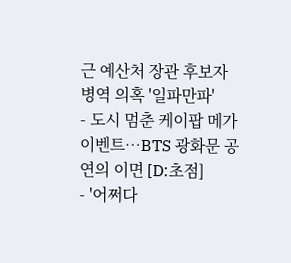근 예산처 장관 후보자 병역 의혹 '일파만파'
- 도시 멈춘 케이팝 메가 이벤트…BTS 광화문 공연의 이면 [D:초점]
- '어쩌다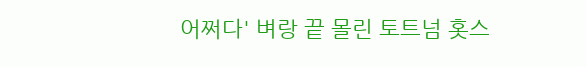어쩌다' 벼랑 끝 몰린 토트넘 홋스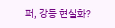퍼, 강등 현실화?